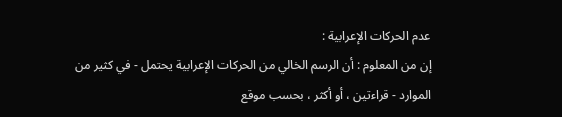عدم الحركات الإعرابية :
إن من المعلوم : أن الرسم الخالي من الحركات الإعرابية يحتمل - في كثير من الموارد - قراءتين ، أو أكثر ، بحسب موقع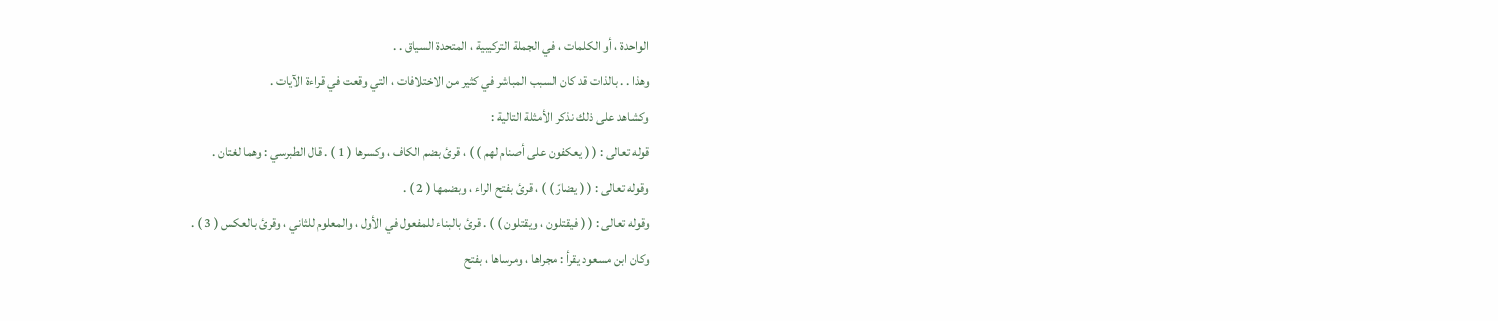الواحدة ، أو الكلمات ، في الجملة التركيبية ، المتحدة السياق . .
وهذا . . بالذات قد كان السبب المباشر في كثير من الاختلافات ، التي وقعت في قراءة الآيات .
وكشاهد على ذلك نذكر الأمثلة التالية :
قوله تعالى : ( ( يعكفون على أصنام لهم ) ) ، قرئ بضم الكاف ، وكسرها ( 1 ) . قال الطبرسي : وهما لغتان .
وقوله تعالى : ( ( يضارّ ) ) ، قرئ بفتح الراء ، وبضمها ( 2 ) .
وقوله تعالى : ( ( فيقتلون ، ويقتلون ) ) . قرئ بالبناء للمفعول في الأول ، والمعلوم للثاني ، وقرئ بالعكس ( 3 ) .
وكان ابن مسعود يقرأ : مجراها ، ومرساها ، بفتح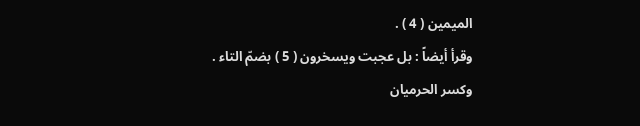الميمين ( 4 ) .
وقرأ أيضاً : بل عجبت ويسخرون ( 5 ) بضمّ التاء .
وكسر الحرميان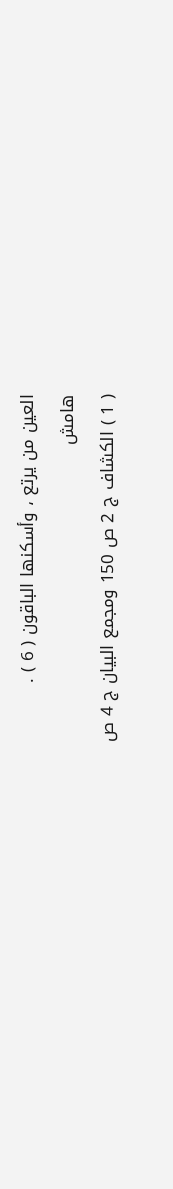العين من يرتع ، وأسكنها الباقون ( 6 ) .
هامش
( 1 ) الكشاف ج 2 ص 150 ومجمع البيان ج 4 ص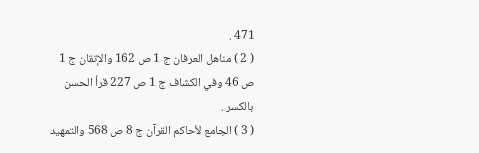471 .
( 2 ) مناهل العرفان ج 1 ص 162 والإتقان ج 1 ص 46 وفي الكشاف ج 1 ص 227 قرأ الحسن بالكسر .
( 3 ) الجامع لأحاكم القرآن ج 8 ص 568 والتمهيد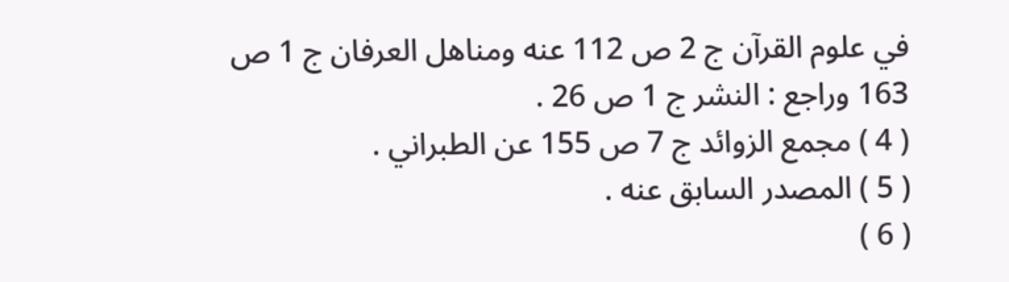في علوم القرآن ج 2 ص 112 عنه ومناهل العرفان ج 1 ص 163 وراجع : النشر ج 1 ص 26 .
( 4 ) مجمع الزوائد ج 7 ص 155 عن الطبراني .
( 5 ) المصدر السابق عنه .
( 6 )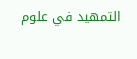التمهيد في علوم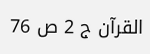القرآن ج 2 ص 76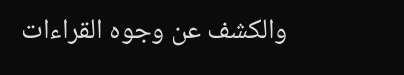والكشف عن وجوه القراءات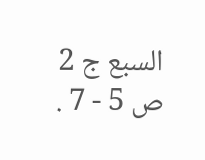السبع ج 2 ص 5 - 7 .